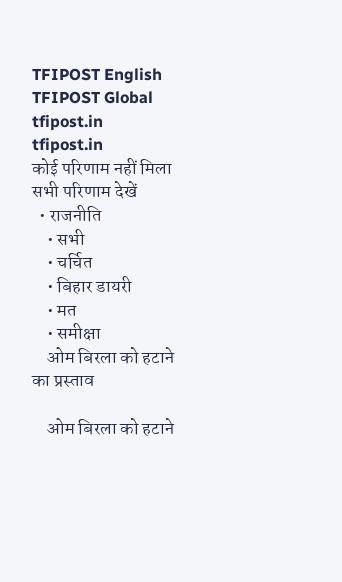TFIPOST English
TFIPOST Global
tfipost.in
tfipost.in
कोई परिणाम नहीं मिला
सभी परिणाम देखें
  • राजनीति
    • सभी
    • चर्चित
    • बिहार डायरी
    • मत
    • समीक्षा
    ओम बिरला को हटाने का प्रस्ताव

    ओम बिरला को हटाने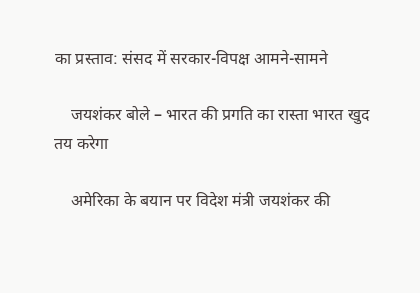का प्रस्ताव: संसद में सरकार-विपक्ष आमने-सामने

    जयशंकर बोले – भारत की प्रगति का रास्ता भारत खुद तय करेगा

    अमेरिका के बयान पर विदेश मंत्री जयशंकर की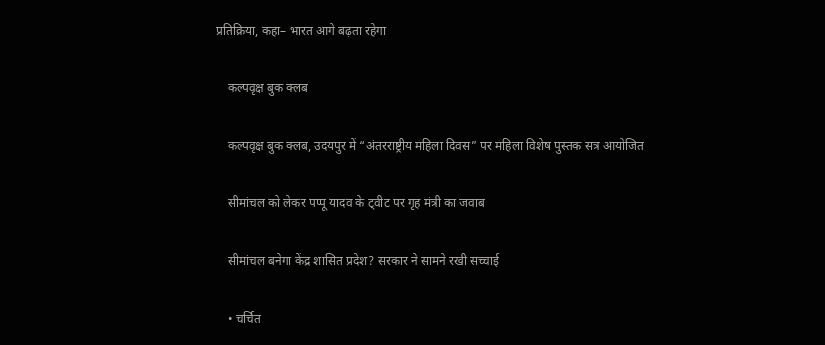प्रतिक्रिया, कहा– भारत आगे बढ़ता रहेगा

    कल्पवृक्ष बुक क्लब

    कल्पवृक्ष बुक क्लब, उदयपुर में “अंतरराष्ट्रीय महिला दिवस” पर महिला विशेष पुस्तक सत्र आयोजित

    सीमांचल को लेकर पप्पू यादव के ट्वीट पर गृह मंत्री का जवाब

    सीमांचल बनेगा केंद्र शासित प्रदेश? सरकार ने सामने रखी सच्चाई

    • चर्चित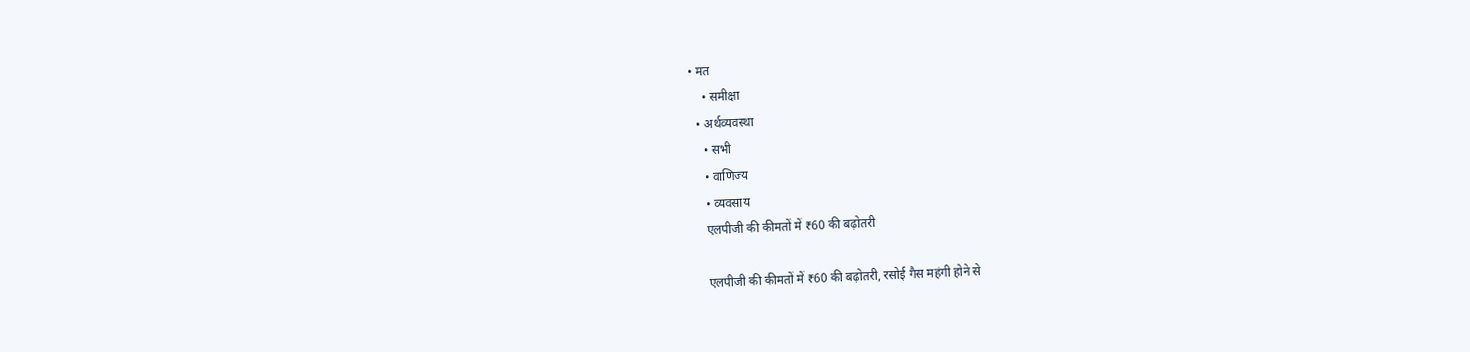• मत
    • समीक्षा
  • अर्थव्यवस्था
    • सभी
    • वाणिज्य
    • व्यवसाय
    एलपीजी की कीमतों में ₹60 की बढ़ोतरी

    एलपीजी की कीमतों में ₹60 की बढ़ोतरी, रसोई गैस महंगी होने से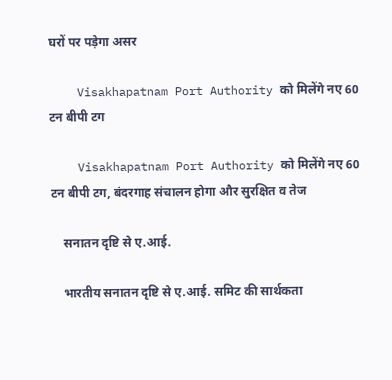घरों पर पड़ेगा असर

    Visakhapatnam Port Authority को मिलेंगे नए 60 टन बीपी टग

    Visakhapatnam Port Authority को मिलेंगे नए 60 टन बीपी टग, बंदरगाह संचालन होगा और सुरक्षित व तेज

    सनातन दृष्टि से ए.आई.

    भारतीय सनातन दृष्टि से ए.आई. समिट की सार्थकता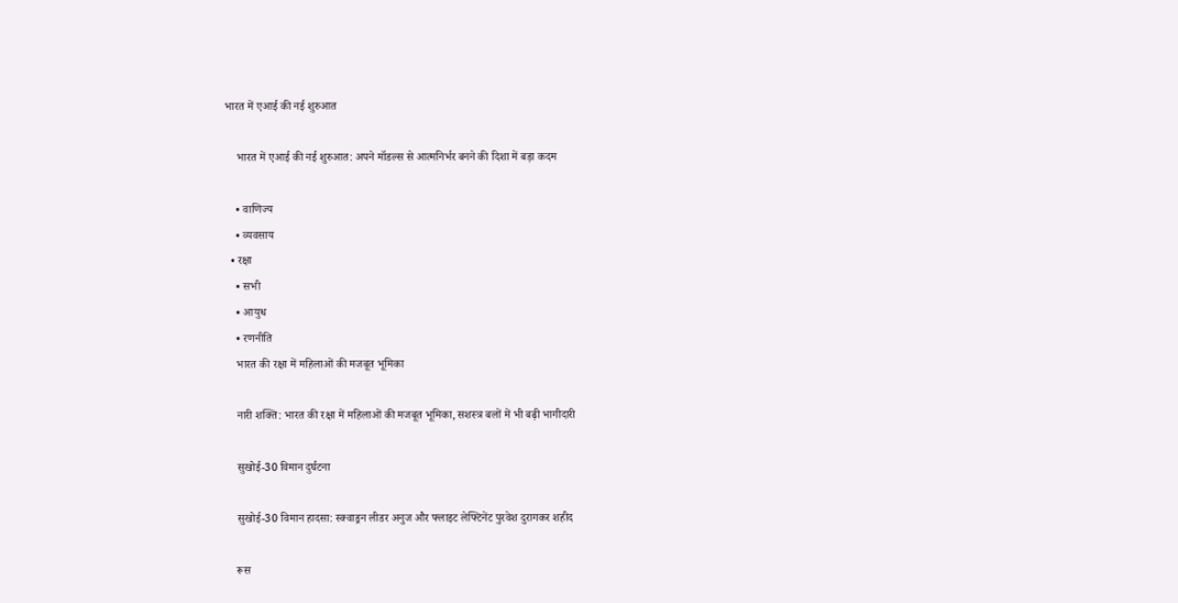भारत में एआई की नई शुरुआत

    भारत में एआई की नई शुरुआत: अपने मॉडल्स से आत्मनिर्भर बनने की दिशा में बड़ा कदम

    • वाणिज्य
    • व्यवसाय
  • रक्षा
    • सभी
    • आयुध
    • रणनीति
    भारत की रक्षा में महिलाओं की मजबूत भूमिका

    नारी शक्ति: भारत की रक्षा में महिलाओं की मजबूत भूमिका, सशस्त्र बलों में भी बढ़ी भागीदारी

    सुखोई-30 विमान दुर्घटना

    सुखोई-30 विमान हादसा: स्क्वाड्रन लीडर अनुज और फ्लाइट लेफ्टिनेंट पुरवेश दुरागकर शहीद

    रूस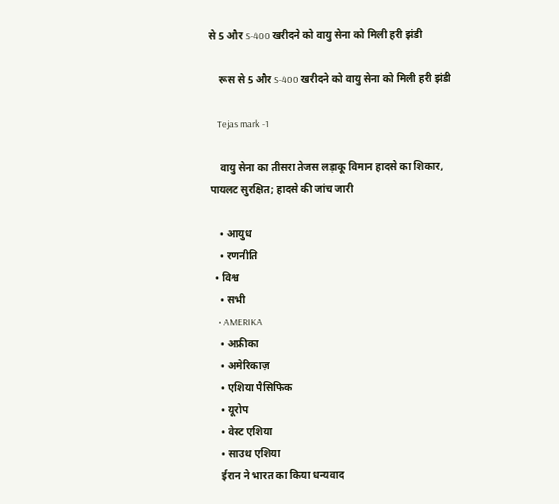से 5 और S-400 खरीदने को वायु सेना को मिली हरी झंडी

    रूस से 5 और S-400 खरीदने को वायु सेना को मिली हरी झंडी

    Tejas mark -1

    वायु सेना का तीसरा तेजस लड़ाकू विमान हादसे का शिकार, पायलट सुरक्षित; हादसे की जांच जारी

    • आयुध
    • रणनीति
  • विश्व
    • सभी
    • AMERIKA
    • अफ्रीका
    • अमेरिकाज़
    • एशिया पैसिफिक
    • यूरोप
    • वेस्ट एशिया
    • साउथ एशिया
    ईरान ने भारत का किया धन्यवाद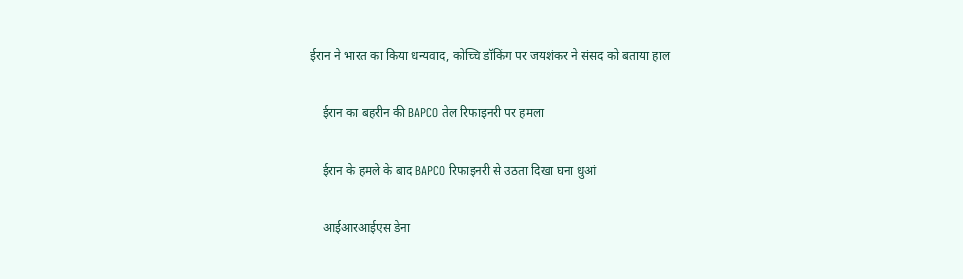ईरान ने भारत का किया धन्यवाद, कोच्चि डॉकिंग पर जयशंकर ने संसद को बताया हाल

    ईरान का बहरीन की BAPCO तेल रिफाइनरी पर हमला

    ईरान के हमले के बाद BAPCO रिफाइनरी से उठता दिखा घना धुआं

    आईआरआईएस डेना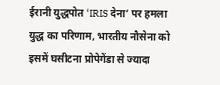ईरानी युद्धपोत ‘IRIS देना’ पर हमला युद्ध का परिणाम, भारतीय नौसेना को इसमें घसीटना प्रोपेगेंडा से ज्यादा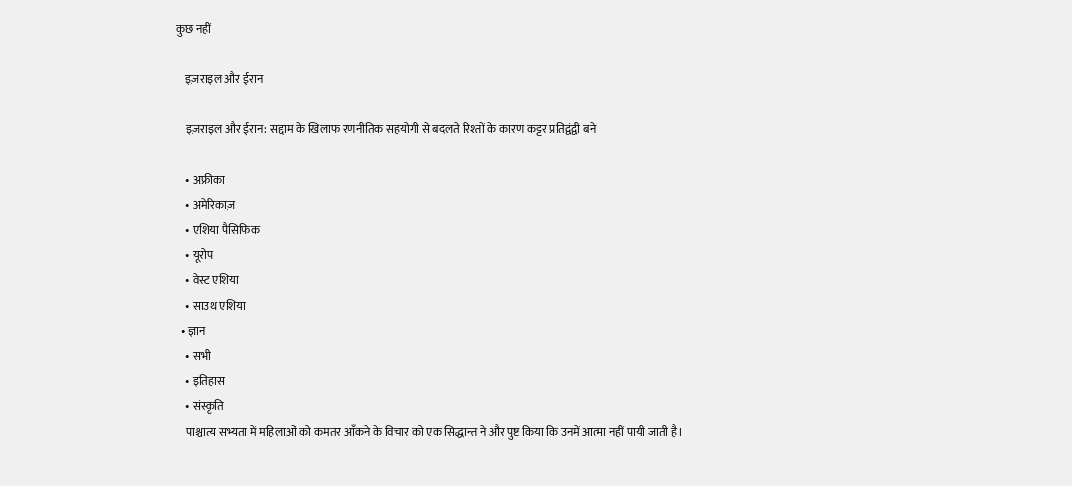कुछ नहीं

    इज़राइल और ईरान

    इज़राइल और ईरान: सद्दाम के खिलाफ रणनीतिक सहयोगी से बदलते रिश्तों के कारण कट्टर प्रतिद्वंद्वी बने

    • अफ्रीका
    • अमेरिकाज़
    • एशिया पैसिफिक
    • यूरोप
    • वेस्ट एशिया
    • साउथ एशिया
  • ज्ञान
    • सभी
    • इतिहास
    • संस्कृति
    पाश्चात्य सभ्यता में महिलाओं को कमतर आँकने के विचार को एक सिद्धान्त ने और पुष्ट किया कि उनमें आत्मा नहीं पायी जाती है।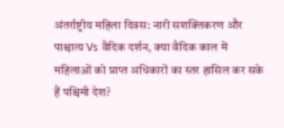अंतर्राष्ट्रीय महिला दिवस: नारी सशक्तिकरण और पाश्चात्य Vs वैदिक दर्शन, क्या वैदिक काल में महिलाओं को प्राप्त अधिकारों का स्तर हासिल कर सके हैं पश्चिमी देश?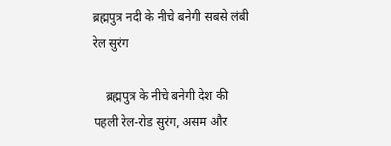ब्रह्मपुत्र नदी के नीचे बनेगी सबसे लंबी रेल सुरंग

    ब्रह्मपुत्र के नीचे बनेगी देश की पहली रेल-रोड सुरंग, असम और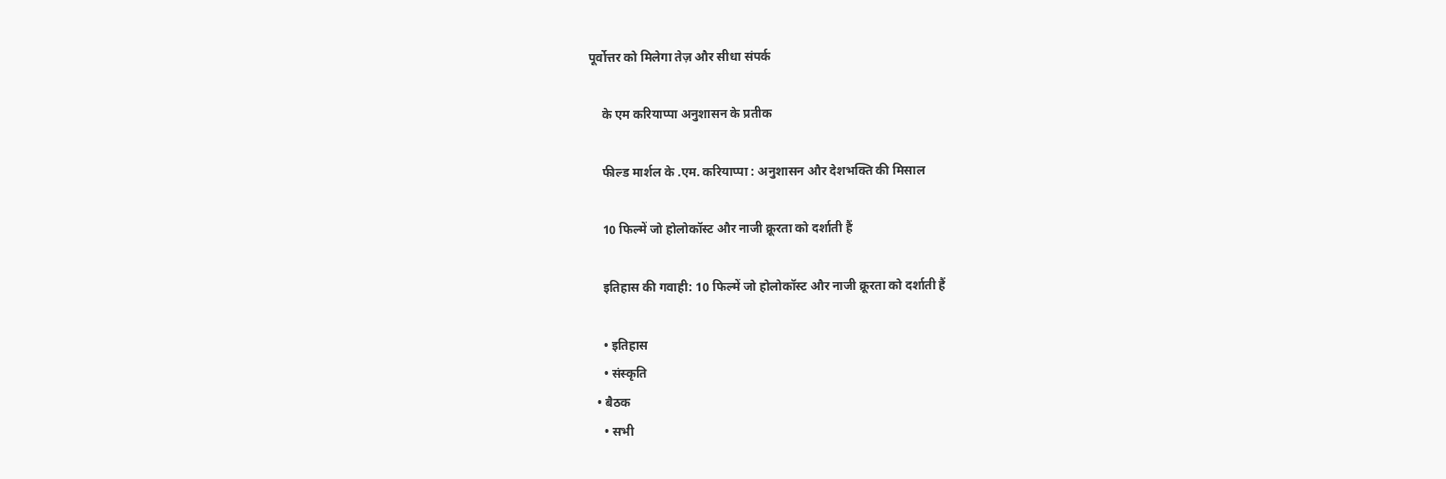पूर्वोत्तर को मिलेगा तेज़ और सीधा संपर्क

    के एम करियाप्पा अनुशासन के प्रतीक

    फील्ड मार्शल के .एम. करियाप्पा : अनुशासन और देशभक्ति की मिसाल

    10 फिल्में जो होलोकॉस्ट और नाजी क्रूरता को दर्शाती हैं

    इतिहास की गवाही: 10 फिल्में जो होलोकॉस्ट और नाजी क्रूरता को दर्शाती हैं

    • इतिहास
    • संस्कृति
  • बैठक
    • सभी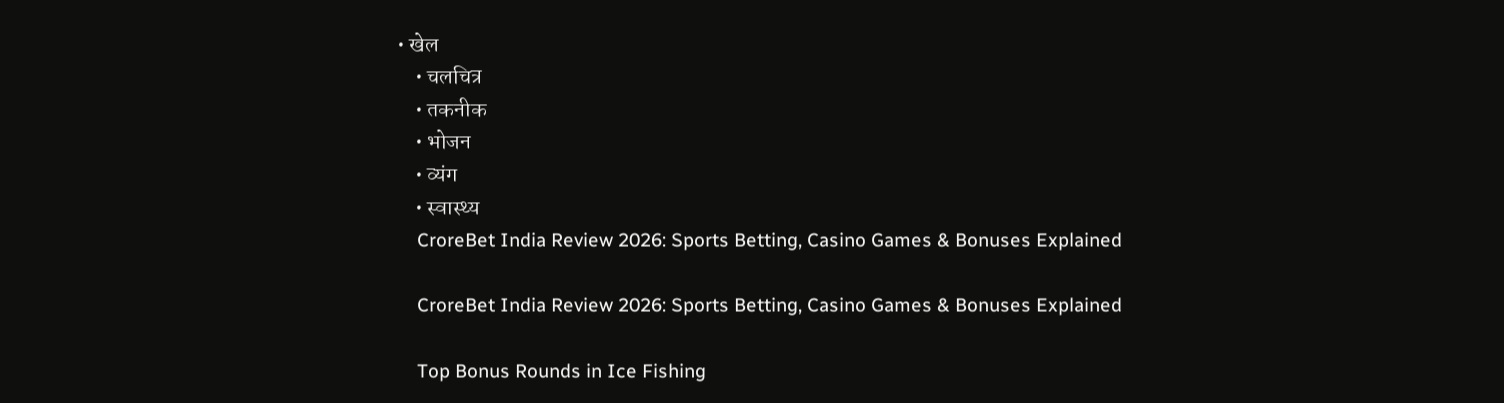• खेल
    • चलचित्र
    • तकनीक
    • भोजन
    • व्यंग
    • स्वास्थ्य
    CroreBet India Review 2026: Sports Betting, Casino Games & Bonuses Explained

    CroreBet India Review 2026: Sports Betting, Casino Games & Bonuses Explained

    Top Bonus Rounds in Ice Fishing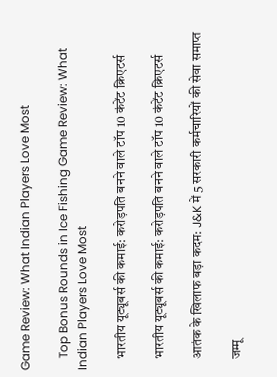Game Review: What Indian Players Love Most

    Top Bonus Rounds in Ice Fishing Game Review: What Indian Players Love Most

    भारतीय यूट्यूबर्स की कमाई: करोड़पति बनने वाले टॉप 10 कंटेंट क्रिएटर्स

    भारतीय यूट्यूबर्स की कमाई: करोड़पति बनने वाले टॉप 10 कंटेंट क्रिएटर्स

    आतंक के खिलाफ बड़ा कदम: J&K में 5 सरकारी कर्मचारियों की सेवा समाप्त

    जम्मू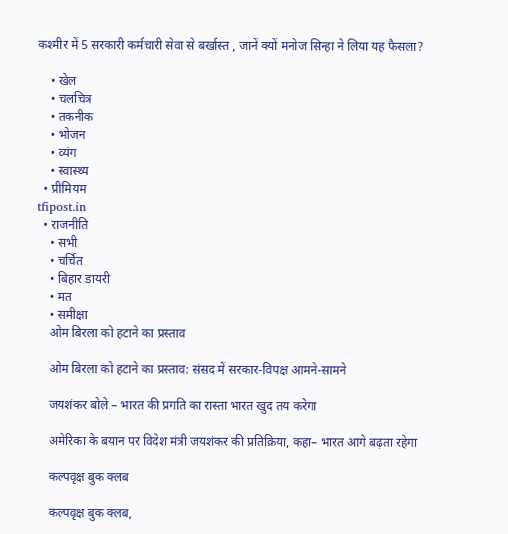कश्मीर में 5 सरकारी कर्मचारी सेवा से बर्खास्त , जानें क्यों मनोज सिन्हा ने लिया यह फैसला?

    • खेल
    • चलचित्र
    • तकनीक
    • भोजन
    • व्यंग
    • स्वास्थ्य
  • प्रीमियम
tfipost.in
  • राजनीति
    • सभी
    • चर्चित
    • बिहार डायरी
    • मत
    • समीक्षा
    ओम बिरला को हटाने का प्रस्ताव

    ओम बिरला को हटाने का प्रस्ताव: संसद में सरकार-विपक्ष आमने-सामने

    जयशंकर बोले – भारत की प्रगति का रास्ता भारत खुद तय करेगा

    अमेरिका के बयान पर विदेश मंत्री जयशंकर की प्रतिक्रिया, कहा– भारत आगे बढ़ता रहेगा

    कल्पवृक्ष बुक क्लब

    कल्पवृक्ष बुक क्लब,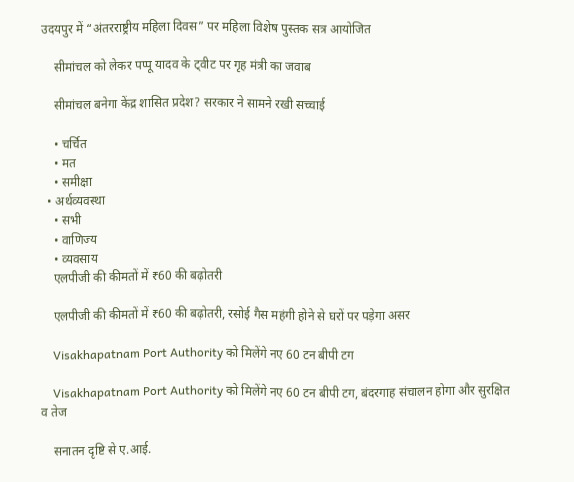उदयपुर में “अंतरराष्ट्रीय महिला दिवस” पर महिला विशेष पुस्तक सत्र आयोजित

    सीमांचल को लेकर पप्पू यादव के ट्वीट पर गृह मंत्री का जवाब

    सीमांचल बनेगा केंद्र शासित प्रदेश? सरकार ने सामने रखी सच्चाई

    • चर्चित
    • मत
    • समीक्षा
  • अर्थव्यवस्था
    • सभी
    • वाणिज्य
    • व्यवसाय
    एलपीजी की कीमतों में ₹60 की बढ़ोतरी

    एलपीजी की कीमतों में ₹60 की बढ़ोतरी, रसोई गैस महंगी होने से घरों पर पड़ेगा असर

    Visakhapatnam Port Authority को मिलेंगे नए 60 टन बीपी टग

    Visakhapatnam Port Authority को मिलेंगे नए 60 टन बीपी टग, बंदरगाह संचालन होगा और सुरक्षित व तेज

    सनातन दृष्टि से ए.आई.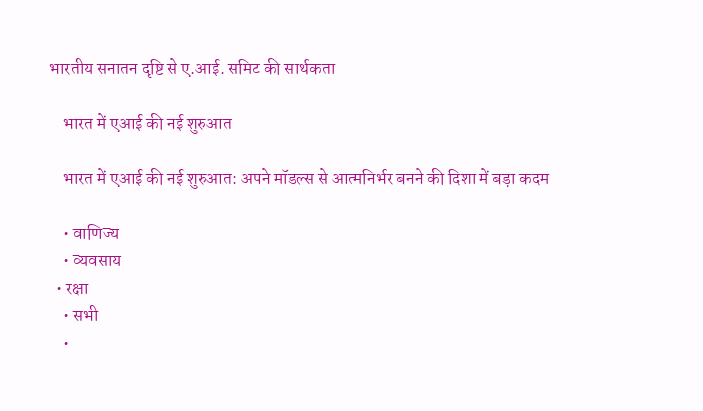भारतीय सनातन दृष्टि से ए.आई. समिट की सार्थकता

    भारत में एआई की नई शुरुआत

    भारत में एआई की नई शुरुआत: अपने मॉडल्स से आत्मनिर्भर बनने की दिशा में बड़ा कदम

    • वाणिज्य
    • व्यवसाय
  • रक्षा
    • सभी
    •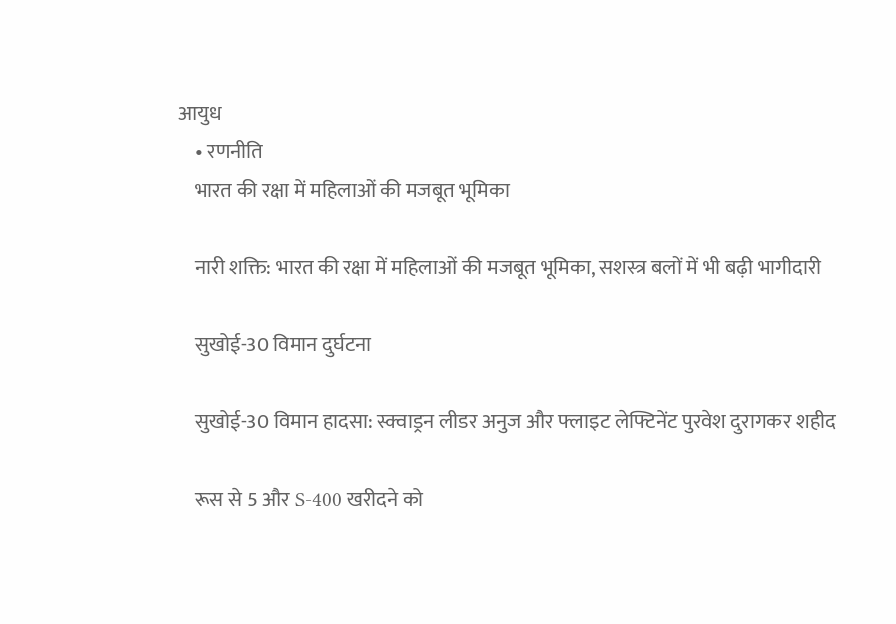आयुध
    • रणनीति
    भारत की रक्षा में महिलाओं की मजबूत भूमिका

    नारी शक्ति: भारत की रक्षा में महिलाओं की मजबूत भूमिका, सशस्त्र बलों में भी बढ़ी भागीदारी

    सुखोई-30 विमान दुर्घटना

    सुखोई-30 विमान हादसा: स्क्वाड्रन लीडर अनुज और फ्लाइट लेफ्टिनेंट पुरवेश दुरागकर शहीद

    रूस से 5 और S-400 खरीदने को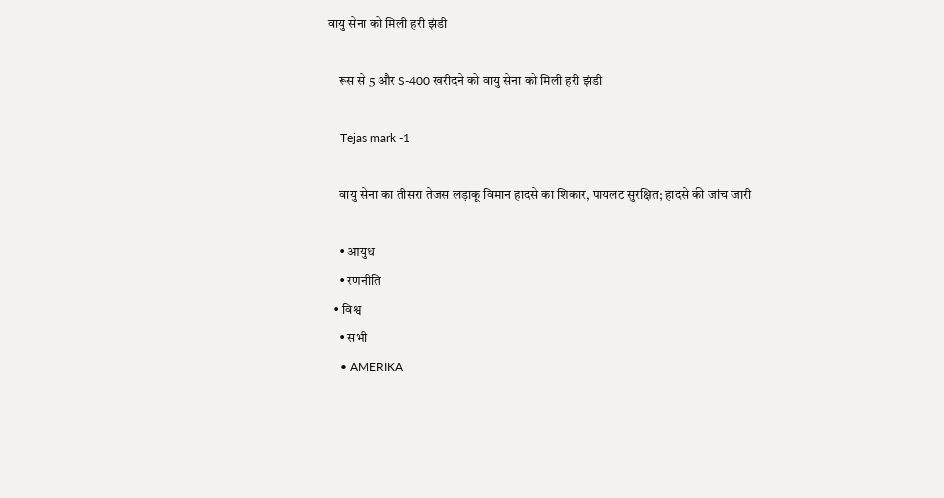वायु सेना को मिली हरी झंडी

    रूस से 5 और S-400 खरीदने को वायु सेना को मिली हरी झंडी

    Tejas mark -1

    वायु सेना का तीसरा तेजस लड़ाकू विमान हादसे का शिकार, पायलट सुरक्षित; हादसे की जांच जारी

    • आयुध
    • रणनीति
  • विश्व
    • सभी
    • AMERIKA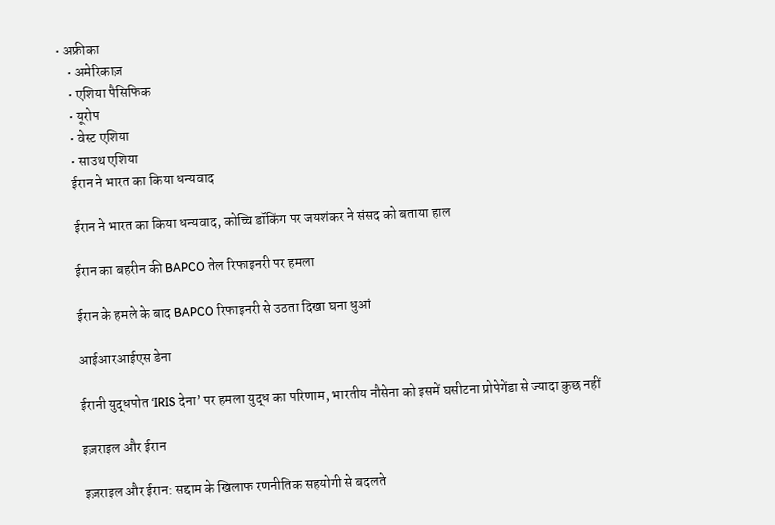• अफ्रीका
    • अमेरिकाज़
    • एशिया पैसिफिक
    • यूरोप
    • वेस्ट एशिया
    • साउथ एशिया
    ईरान ने भारत का किया धन्यवाद

    ईरान ने भारत का किया धन्यवाद, कोच्चि डॉकिंग पर जयशंकर ने संसद को बताया हाल

    ईरान का बहरीन की BAPCO तेल रिफाइनरी पर हमला

    ईरान के हमले के बाद BAPCO रिफाइनरी से उठता दिखा घना धुआं

    आईआरआईएस डेना

    ईरानी युद्धपोत ‘IRIS देना’ पर हमला युद्ध का परिणाम, भारतीय नौसेना को इसमें घसीटना प्रोपेगेंडा से ज्यादा कुछ नहीं

    इज़राइल और ईरान

    इज़राइल और ईरान: सद्दाम के खिलाफ रणनीतिक सहयोगी से बदलते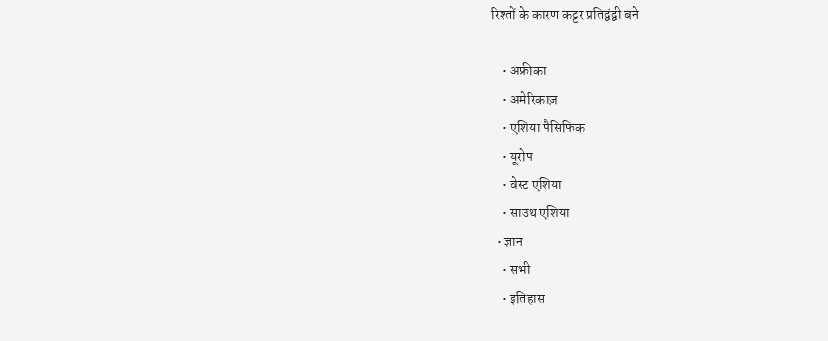रिश्तों के कारण कट्टर प्रतिद्वंद्वी बने

    • अफ्रीका
    • अमेरिकाज़
    • एशिया पैसिफिक
    • यूरोप
    • वेस्ट एशिया
    • साउथ एशिया
  • ज्ञान
    • सभी
    • इतिहास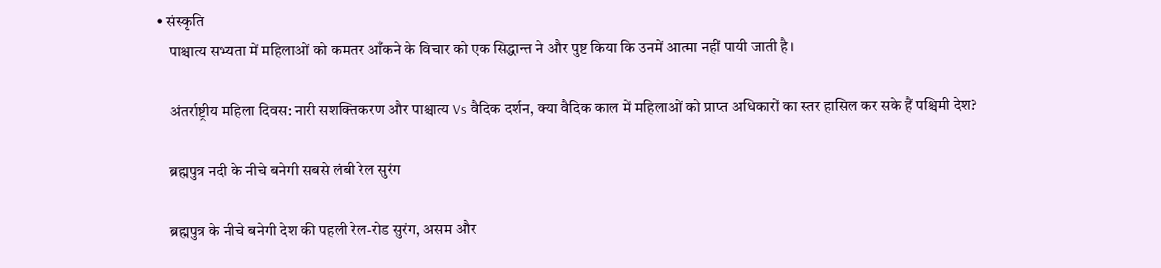• संस्कृति
    पाश्चात्य सभ्यता में महिलाओं को कमतर आँकने के विचार को एक सिद्धान्त ने और पुष्ट किया कि उनमें आत्मा नहीं पायी जाती है।

    अंतर्राष्ट्रीय महिला दिवस: नारी सशक्तिकरण और पाश्चात्य Vs वैदिक दर्शन, क्या वैदिक काल में महिलाओं को प्राप्त अधिकारों का स्तर हासिल कर सके हैं पश्चिमी देश?

    ब्रह्मपुत्र नदी के नीचे बनेगी सबसे लंबी रेल सुरंग

    ब्रह्मपुत्र के नीचे बनेगी देश की पहली रेल-रोड सुरंग, असम और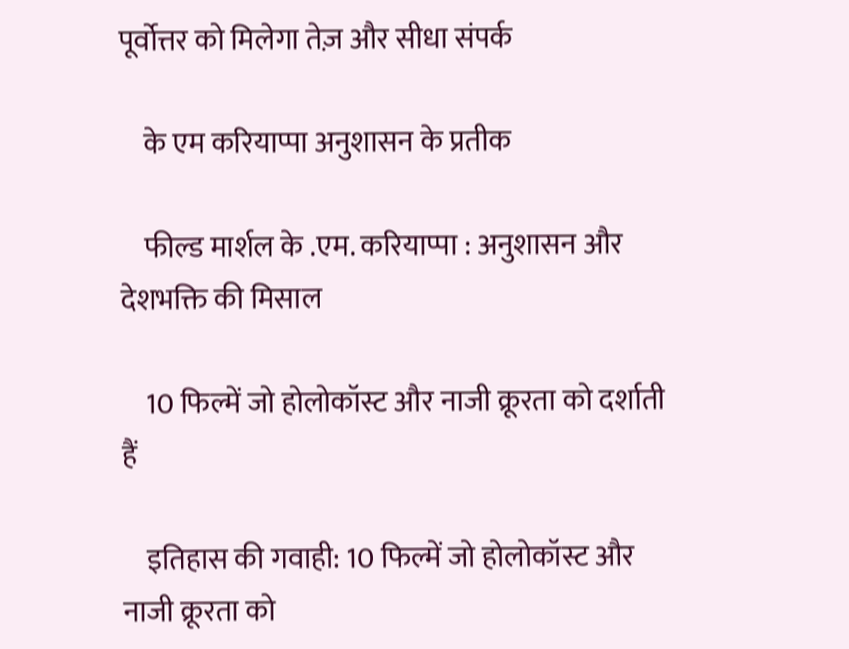पूर्वोत्तर को मिलेगा तेज़ और सीधा संपर्क

    के एम करियाप्पा अनुशासन के प्रतीक

    फील्ड मार्शल के .एम. करियाप्पा : अनुशासन और देशभक्ति की मिसाल

    10 फिल्में जो होलोकॉस्ट और नाजी क्रूरता को दर्शाती हैं

    इतिहास की गवाही: 10 फिल्में जो होलोकॉस्ट और नाजी क्रूरता को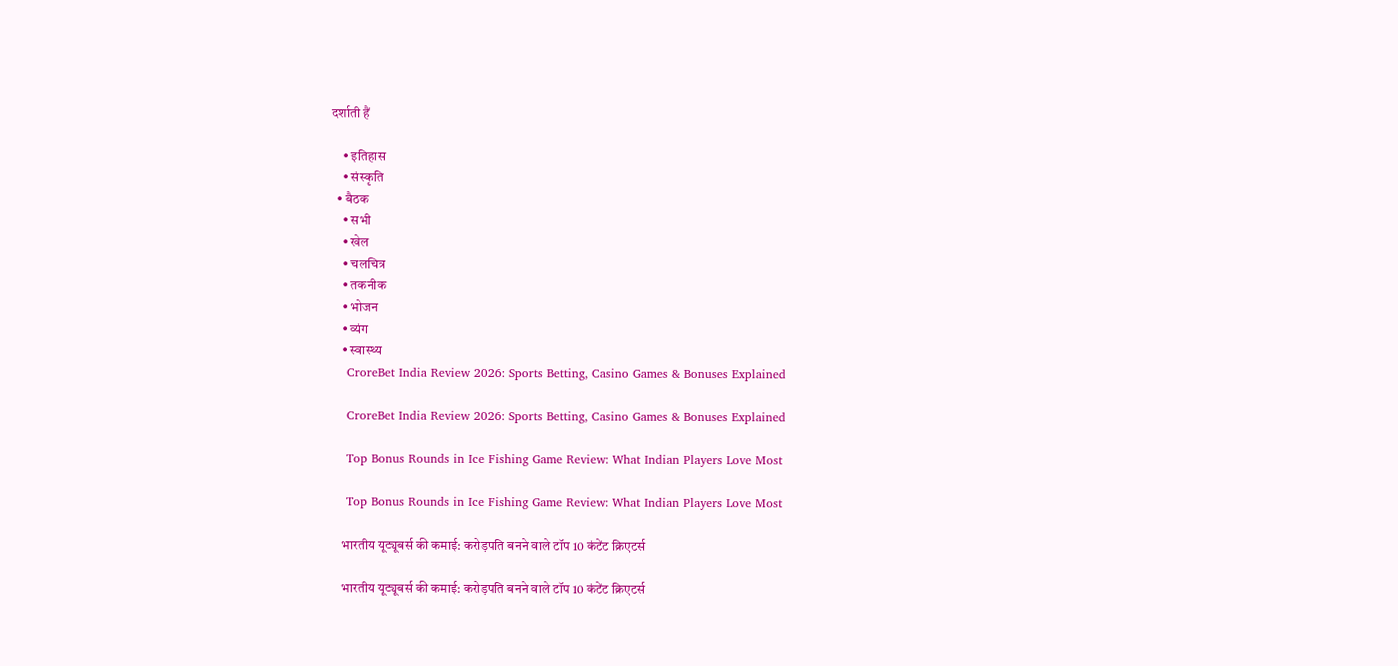दर्शाती हैं

    • इतिहास
    • संस्कृति
  • बैठक
    • सभी
    • खेल
    • चलचित्र
    • तकनीक
    • भोजन
    • व्यंग
    • स्वास्थ्य
    CroreBet India Review 2026: Sports Betting, Casino Games & Bonuses Explained

    CroreBet India Review 2026: Sports Betting, Casino Games & Bonuses Explained

    Top Bonus Rounds in Ice Fishing Game Review: What Indian Players Love Most

    Top Bonus Rounds in Ice Fishing Game Review: What Indian Players Love Most

    भारतीय यूट्यूबर्स की कमाई: करोड़पति बनने वाले टॉप 10 कंटेंट क्रिएटर्स

    भारतीय यूट्यूबर्स की कमाई: करोड़पति बनने वाले टॉप 10 कंटेंट क्रिएटर्स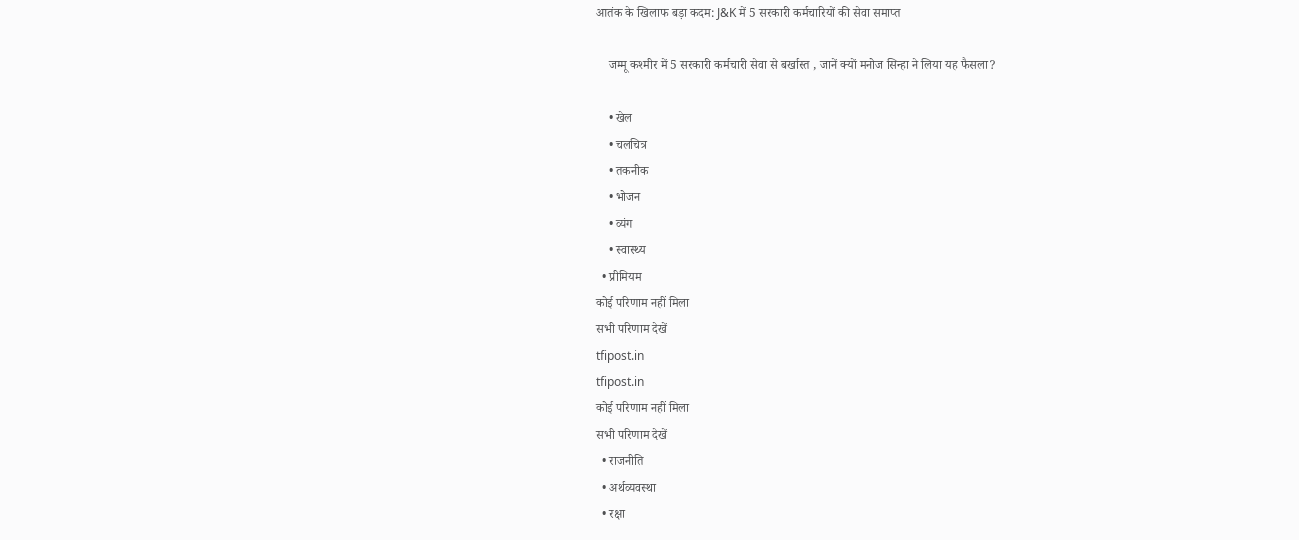आतंक के खिलाफ बड़ा कदम: J&K में 5 सरकारी कर्मचारियों की सेवा समाप्त

    जम्मू कश्मीर में 5 सरकारी कर्मचारी सेवा से बर्खास्त , जानें क्यों मनोज सिन्हा ने लिया यह फैसला?

    • खेल
    • चलचित्र
    • तकनीक
    • भोजन
    • व्यंग
    • स्वास्थ्य
  • प्रीमियम
कोई परिणाम नहीं मिला
सभी परिणाम देखें
tfipost.in
tfipost.in
कोई परिणाम नहीं मिला
सभी परिणाम देखें
  • राजनीति
  • अर्थव्यवस्था
  • रक्षा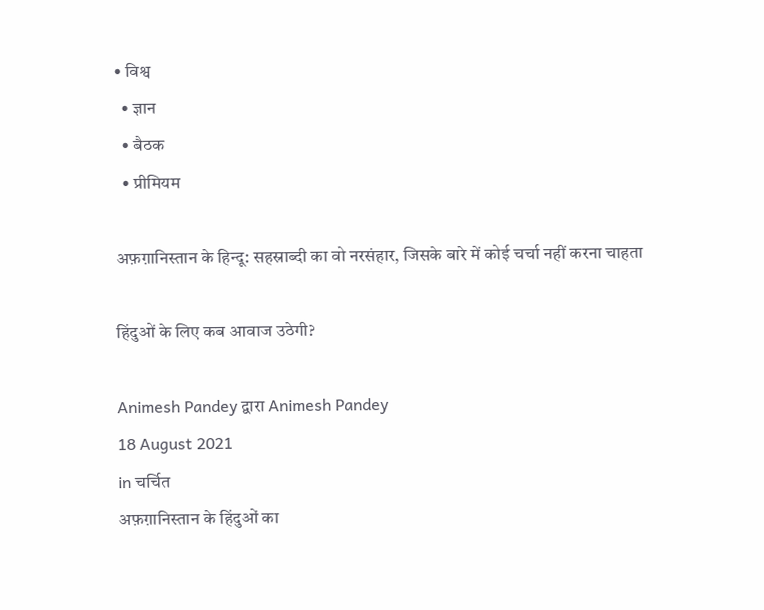• विश्व
  • ज्ञान
  • बैठक
  • प्रीमियम

अफ़ग़ानिस्तान के हिन्दू: सहस्राब्दी का वो नरसंहार, जिसके बारे में कोई चर्चा नहीं करना चाहता

हिंदुओं के लिए कब आवाज उठेगी?

Animesh Pandey द्वारा Animesh Pandey
18 August 2021
in चर्चित
अफ़ग़ानिस्तान के हिंदुओं का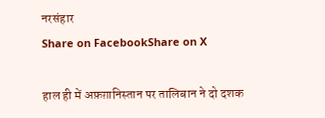नरसंहार
Share on FacebookShare on X

हाल ही में अफ़ग़ानिस्तान पर तालिबान ने दो दशक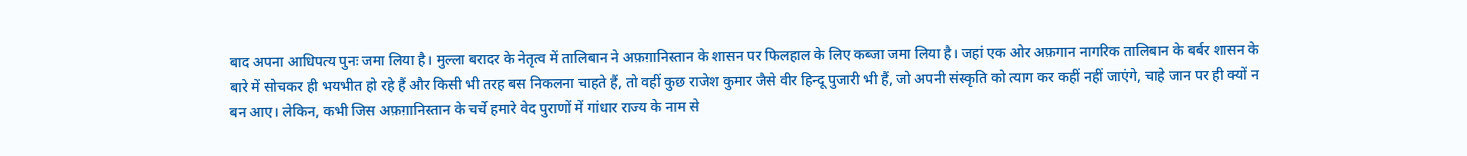बाद अपना आधिपत्य पुनः जमा लिया है। मुल्ला बरादर के नेतृत्व में तालिबान ने अफ़ग़ानिस्तान के शासन पर फिलहाल के लिए कब्जा जमा लिया है। जहां एक ओर अफ़गान नागरिक तालिबान के बर्बर शासन के बारे में सोचकर ही भयभीत हो रहे हैं और किसी भी तरह बस निकलना चाहते हैं, तो वहीं कुछ राजेश कुमार जैसे वीर हिन्दू पुजारी भी हैं, जो अपनी संस्कृति को त्याग कर कहीं नहीं जाएंगे, चाहे जान पर ही क्यों न बन आए। लेकिन, कभी जिस अफ़ग़ानिस्तान के चर्चे हमारे वेद पुराणों में गांधार राज्य के नाम से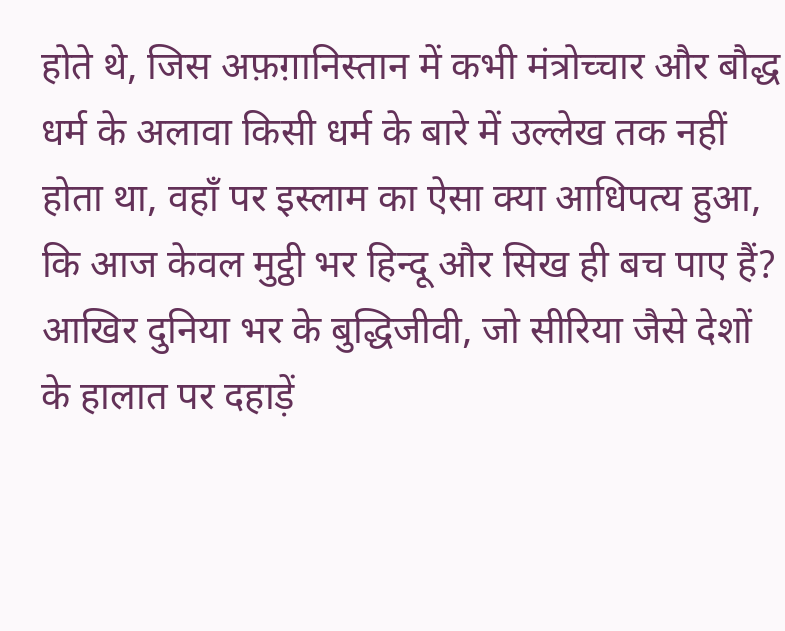होते थे, जिस अफ़ग़ानिस्तान में कभी मंत्रोच्चार और बौद्ध धर्म के अलावा किसी धर्म के बारे में उल्लेख तक नहीं होता था, वहाँ पर इस्लाम का ऐसा क्या आधिपत्य हुआ, कि आज केवल मुट्ठी भर हिन्दू और सिख ही बच पाए हैं? आखिर दुनिया भर के बुद्धिजीवी, जो सीरिया जैसे देशों के हालात पर दहाड़ें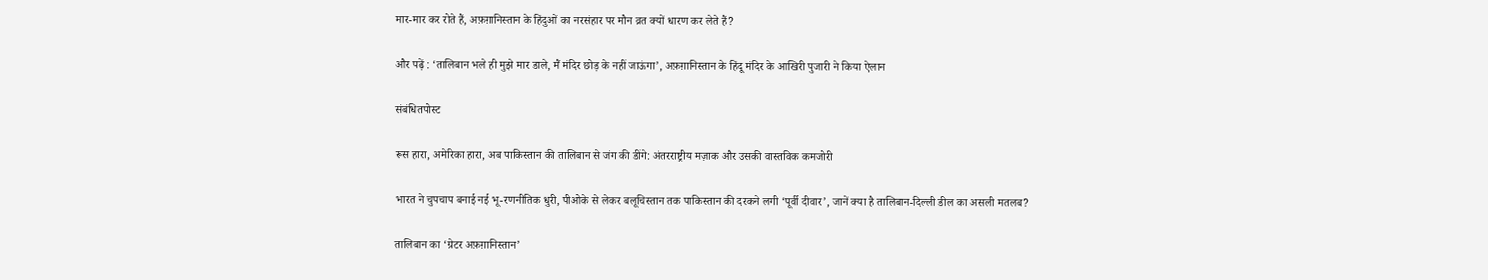मार-मार कर रोते हैं, अफ़ग़ानिस्तान के हिंदुओं का नरसंहार पर मौन व्रत क्यों धारण कर लेते हैं?

और पढ़ें : ‘तालिबान भले ही मुझे मार डाले, मैं मंदिर छोड़ के नहीं जाऊंगा’, अफ़ग़ानिस्तान के हिंदू मंदिर के आखिरी पुजारी ने किया ऐलान

संबंधितपोस्ट

रूस हारा, अमेरिका हारा, अब पाकिस्तान की तालिबान से जंग की डींगे: अंतरराष्ट्रीय मज़ाक और उसकी वास्तविक कमजोरी

भारत ने चुपचाप बनाई नई भू-रणनीतिक धुरी, पीओके से लेकर बलूचिस्तान तक पाकिस्तान की दरकने लगी ‘पूर्वी दीवार’, जानें क्या है तालिबान-दिल्ली डील का असली मतलब?

तालिबान का ‘ग्रेटर अफ़ग़ानिस्तान’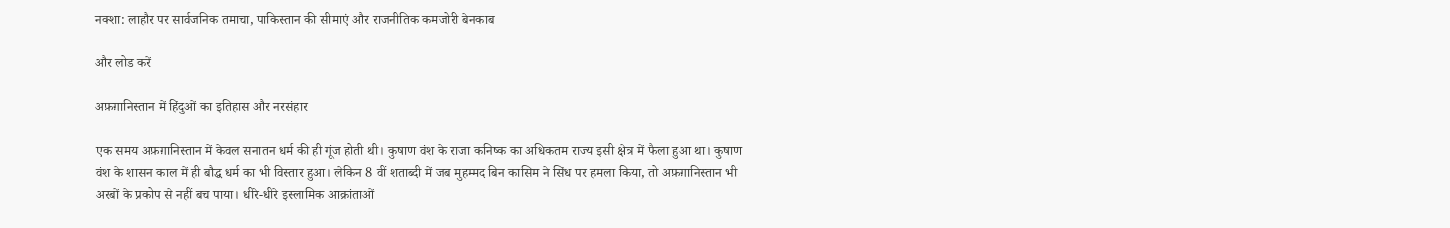नक्शा: लाहौर पर सार्वजनिक तमाचा, पाकिस्तान की सीमाएं और राजनीतिक कमजोरी बेनकाब

और लोड करें

अफ़ग़ानिस्तान में हिंदुओं का इतिहास और नरसंहार

एक समय अफ़ग़ानिस्तान में केवल सनातन धर्म की ही गूंज होती थी। कुषाण वंश के राजा कनिष्क का अधिकतम राज्य इसी क्षेत्र में फैला हुआ था। कुषाण वंश के शासन काल में ही बौद्ध धर्म का भी विस्तार हुआ। लेकिन 8 वीं शताब्दी में जब मुहम्मद बिन कासिम ने सिंध पर हमला किया, तो अफ़ग़ानिस्तान भी अरबों के प्रकोप से नहीं बच पाया। धीरे-धीरे इस्लामिक आक्रांताओं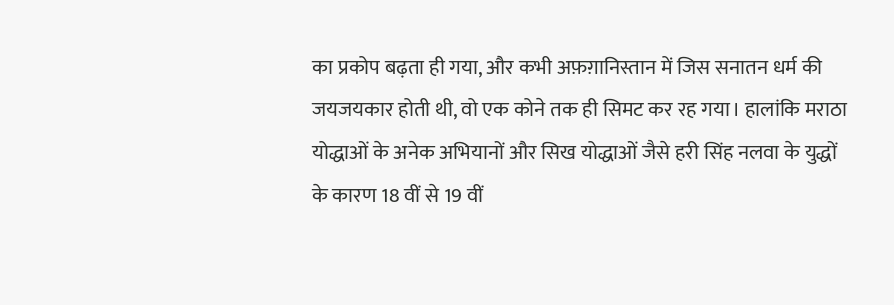का प्रकोप बढ़ता ही गया, और कभी अफ़ग़ानिस्तान में जिस सनातन धर्म की जयजयकार होती थी, वो एक कोने तक ही सिमट कर रह गया। हालांकि मराठा योद्धाओं के अनेक अभियानों और सिख योद्धाओं जैसे हरी सिंह नलवा के युद्धों के कारण 18 वीं से 19 वीं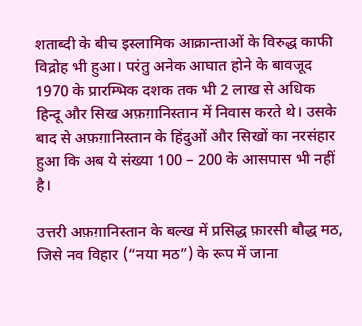शताब्दी के बीच इस्लामिक आक्रान्ताओं के विरुद्ध काफी विद्रोह भी हुआ। परंतु अनेक आघात होने के बावजूद 1970 के प्रारम्भिक दशक तक भी 2 लाख से अधिक हिन्दू और सिख अफ़ग़ानिस्तान में निवास करते थे। उसके बाद से अफ़ग़ानिस्तान के हिंदुओं और सिखों का नरसंहार हुआ कि अब ये संख्या 100 – 200 के आसपास भी नहीं है।

उत्तरी अफ़ग़ानिस्तान के बल्ख में प्रसिद्ध फ़ारसी बौद्ध मठ, जिसे नव विहार (“नया मठ”) के रूप में जाना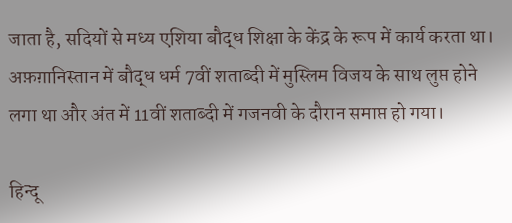जाता है, सदियों से मध्य एशिया बौद्ध शिक्षा के केंद्र के रूप में कार्य करता था। अफ़ग़ानिस्तान में बौद्ध धर्म 7वीं शताब्दी में मुस्लिम विजय के साथ लुप्त होने लगा था और अंत में 11वीं शताब्दी में गजनवी के दौरान समाप्त हो गया।

हिन्दू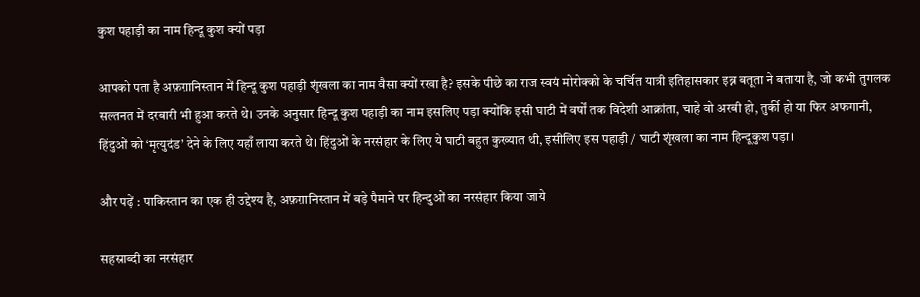कुश पहाड़ी का नाम हिन्दू कुश क्यों पड़ा

आपको पता है अफ़ग़ानिस्तान में हिन्दू कुश पहाड़ी शृंखला का नाम वैसा क्यों रखा है? इसके पीछे का राज स्वयं मोरोक्को के चर्चित यात्री इतिहासकार इब्न बतूता ने बताया है, जो कभी तुगलक सल्तनत में दरबारी भी हुआ करते थे। उनके अनुसार हिन्दू कुश पहाड़ी का नाम इसलिए पड़ा क्योंकि इसी घाटी में वर्षों तक विदेशी आक्रांता, चाहे वो अरबी हो, तुर्की हो या फिर अफगानी, हिंदुओं को ‘मृत्युदंड’ देने के लिए यहाँ लाया करते थे। हिंदुओं के नरसंहार के लिए ये घाटी बहुत कुख्यात थी, इसीलिए इस पहाड़ी / घाटी शृंखला का नाम हिन्दूकुश पड़ा।

और पढ़ें : पाकिस्तान का एक ही उद्देश्य है, अफ़ग़ानिस्तान में बड़े पैमाने पर हिन्दुओं का नरसंहार किया जाये

सहस्राब्दी का नरसंहार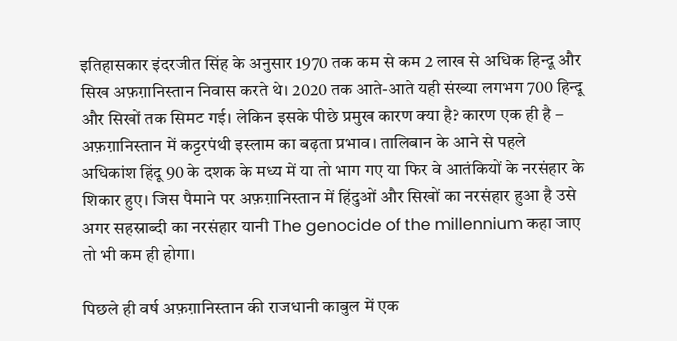इतिहासकार इंदरजीत सिंह के अनुसार 1970 तक कम से कम 2 लाख से अधिक हिन्दू और सिख अफ़ग़ानिस्तान निवास करते थे। 2020 तक आते-आते यही संख्या लगभग 700 हिन्दू और सिखों तक सिमट गई। लेकिन इसके पीछे प्रमुख कारण क्या है? कारण एक ही है – अफ़ग़ानिस्तान में कट्टरपंथी इस्लाम का बढ़ता प्रभाव। तालिबान के आने से पहले अधिकांश हिंदू 90 के दशक के मध्य में या तो भाग गए या फिर वे आतंकियों के नरसंहार के शिकार हुए। जिस पैमाने पर अफ़ग़ानिस्तान में हिंदुओं और सिखों का नरसंहार हुआ है उसे अगर सहस्राब्दी का नरसंहार यानी The genocide of the millennium कहा जाए तो भी कम ही होगा।

पिछले ही वर्ष अफ़ग़ानिस्तान की राजधानी काबुल में एक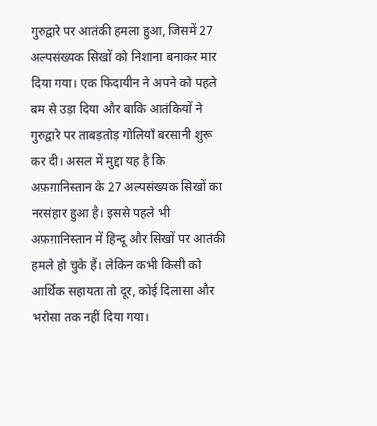गुरुद्वारे पर आतंकी हमला हुआ, जिसमें 27 अल्पसंख्यक सिखों को निशाना बनाकर मार दिया गया। एक फिदायीन ने अपने को पहले बम से उड़ा दिया और बाकि आतंकियों ने गुरुद्वारे पर ताबड़तोड़ गोलियाँ बरसानी शुरू कर दी। असल में मुद्दा यह है कि अफ़ग़ानिस्तान के 27 अल्पसंख्यक सिखों का नरसंहार हुआ है। इससे पहले भी अफ़ग़ानिस्तान में हिन्दू और सिखों पर आतंकी हमले हो चुके हैं। लेकिन कभी किसी को आर्थिक सहायता तो दूर, कोई दिलासा और भरोसा तक नहीं दिया गया।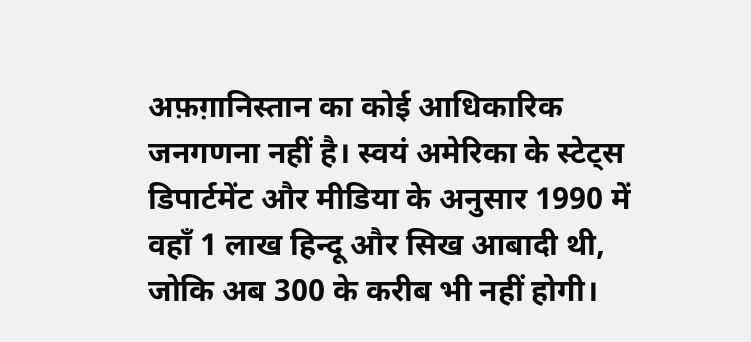अफ़ग़ानिस्तान का कोई आधिकारिक जनगणना नहीं है। स्वयं अमेरिका के स्टेट्स डिपार्टमेंट और मीडिया के अनुसार 1990 में वहाँ 1 लाख हिन्दू और सिख आबादी थी, जोकि अब 300 के करीब भी नहीं होगी।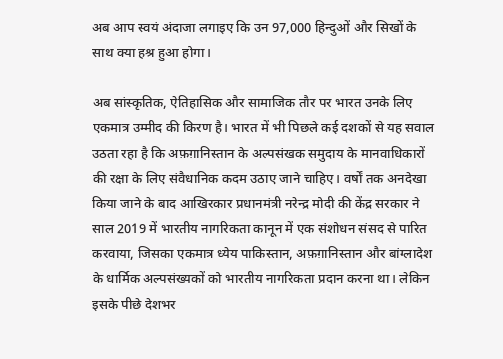अब आप स्वयं अंदाजा लगाइए कि उन 97,000 हिन्दुओं और सिखों के साथ क्या हश्र हुआ होगा।

अब सांस्कृतिक, ऐतिहासिक और सामाजिक तौर पर भारत उनके लिए एकमात्र उम्मीद की किरण है। भारत में भी पिछले कई दशकों से यह सवाल उठता रहा है कि अफ़ग़ानिस्तान के अल्पसंखक समुदाय के मानवाधिकारों की रक्षा के लिए संवैधानिक कदम उठाए जाने चाहिए। वर्षों तक अनदेखा किया जाने के बाद आखिरकार प्रधानमंत्री नरेन्द्र मोदी की केंद्र सरकार ने साल 2019 में भारतीय नागरिकता कानून में एक संशोधन संसद से पारित करवाया, जिसका एकमात्र ध्येय पाकिस्तान, अफ़ग़ानिस्तान और बांग्लादेश के धार्मिक अल्पसंख्यकों को भारतीय नागरिकता प्रदान करना था। लेकिन इसके पीछे देशभर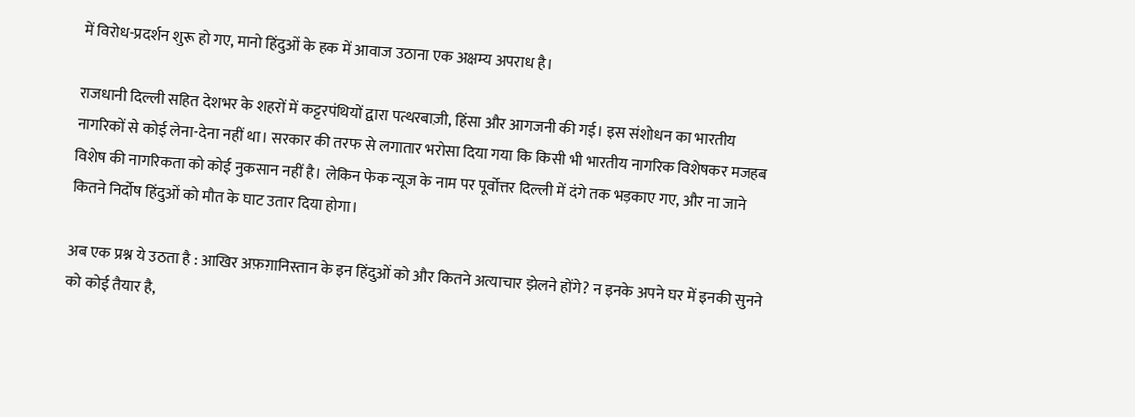में विरोध-प्रदर्शन शुरू हो गए, मानो हिंदुओं के हक में आवाज उठाना एक अक्षम्य अपराध है।

राजधानी दिल्ली सहित देशभर के शहरों में कट्टरपंथियों द्वारा पत्थरबाज़ी, हिंसा और आगजनी की गई। इस संशोधन का भारतीय नागरिकों से कोई लेना-देना नहीं था। सरकार की तरफ से लगातार भरोसा दिया गया कि किसी भी भारतीय नागरिक विशेषकर मजहब विशेष की नागरिकता को कोई नुकसान नहीं है। लेकिन फेक न्यूज के नाम पर पूर्वोत्तर दिल्ली में दंगे तक भड़काए गए, और ना जाने कितने निर्दोष हिंदुओं को मौत के घाट उतार दिया होगा।

अब एक प्रश्न ये उठता है : आखिर अफ़ग़ानिस्तान के इन हिंदुओं को और कितने अत्याचार झेलने होंगे? न इनके अपने घर में इनकी सुनने को कोई तैयार है,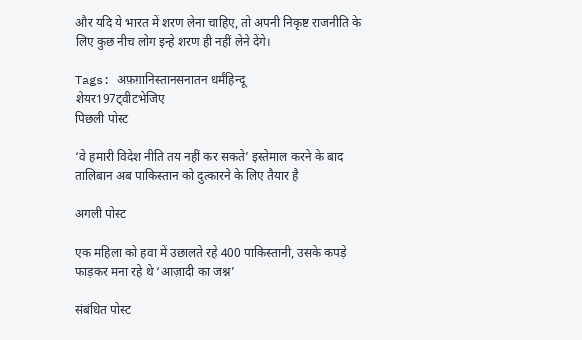और यदि ये भारत में शरण लेना चाहिए, तो अपनी निकृष्ट राजनीति के लिए कुछ नीच लोग इन्हे शरण ही नहीं लेने देंगे।

Tags: अफ़ग़ानिस्तानसनातन धर्मंहिन्दू
शेयर197ट्वीटभेजिए
पिछली पोस्ट

‘वे हमारी विदेश नीति तय नहीं कर सकते’ इस्तेमाल करने के बाद तालिबान अब पाकिस्तान को दुत्कारने के लिए तैयार है

अगली पोस्ट

एक महिला को हवा में उछालते रहे 400 पाकिस्तानी, उसके कपड़े फाड़कर मना रहे थे ‘आज़ादी का जश्न’

संबंधित पोस्ट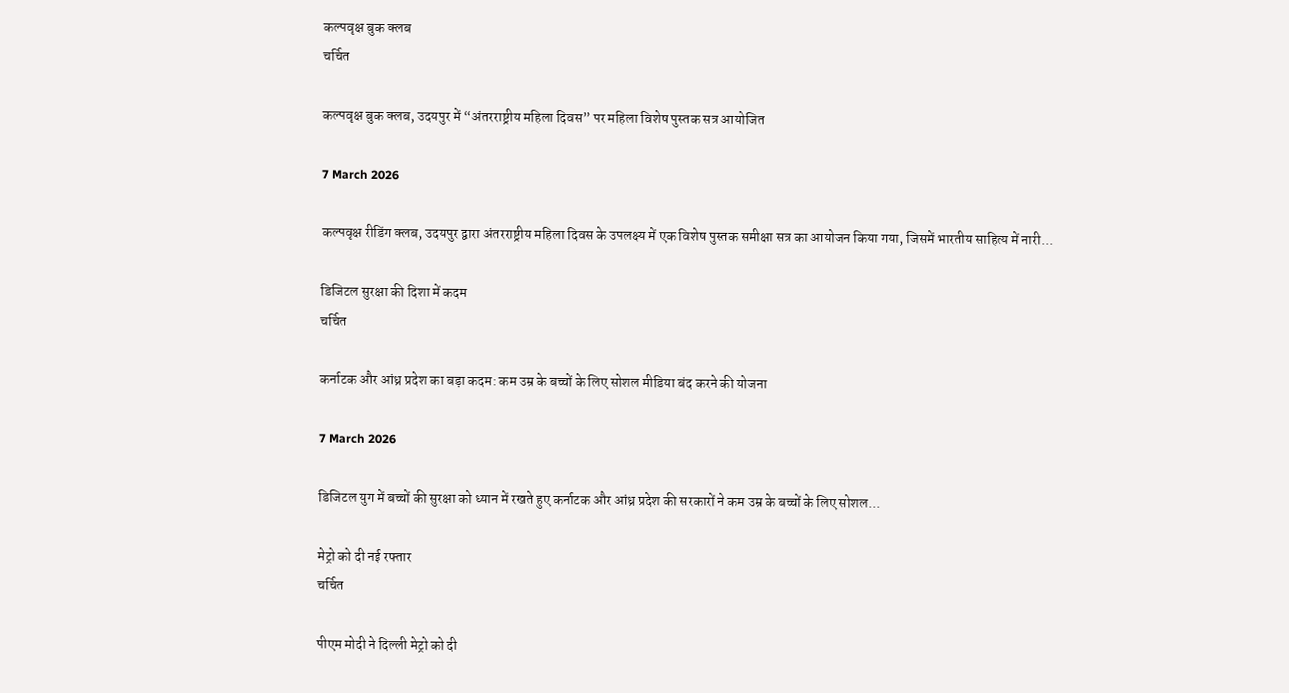कल्पवृक्ष बुक क्लब
चर्चित

कल्पवृक्ष बुक क्लब, उदयपुर में “अंतरराष्ट्रीय महिला दिवस” पर महिला विशेष पुस्तक सत्र आयोजित

7 March 2026

कल्पवृक्ष रीडिंग क्लब, उदयपुर द्वारा अंतरराष्ट्रीय महिला दिवस के उपलक्ष्य में एक विशेष पुस्तक समीक्षा सत्र का आयोजन किया गया, जिसमें भारतीय साहित्य में नारी...

डिजिटल सुरक्षा की दिशा में कदम
चर्चित

कर्नाटक और आंध्र प्रदेश का बड़ा कदम: कम उम्र के बच्चों के लिए सोशल मीडिया बंद करने की योजना

7 March 2026

डिजिटल युग में बच्चों की सुरक्षा को ध्यान में रखते हुए कर्नाटक और आंध्र प्रदेश की सरकारों ने कम उम्र के बच्चों के लिए सोशल...

मेट्रो को दी नई रफ्तार
चर्चित

पीएम मोदी ने दिल्ली मेट्रो को दी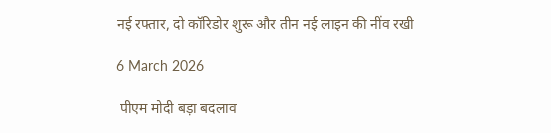नई रफ्तार, दो कॉरिडोर शुरू और तीन नई लाइन की नींव रखी

6 March 2026

 पीएम मोदी बड़ा बदलाव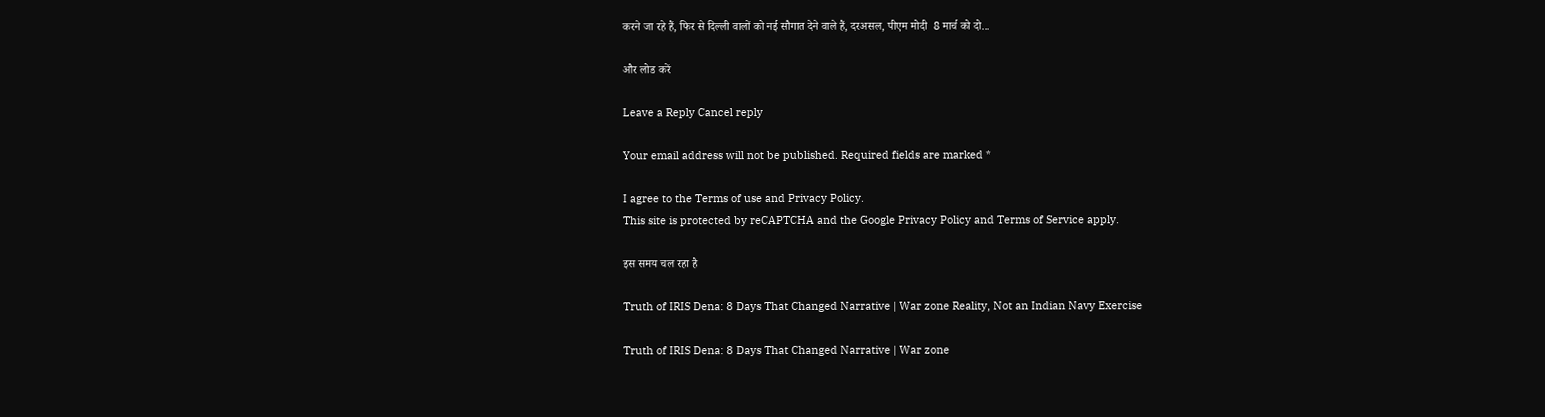करने जा रहे हैं, फिर से दिल्ली वालों को नई सौगात देने वाले हैं, दरअसल, पीएम मोदी  8 मार्च को दो...

और लोड करें

Leave a Reply Cancel reply

Your email address will not be published. Required fields are marked *

I agree to the Terms of use and Privacy Policy.
This site is protected by reCAPTCHA and the Google Privacy Policy and Terms of Service apply.

इस समय चल रहा है

Truth of IRIS Dena: 8 Days That Changed Narrative | War zone Reality, Not an Indian Navy Exercise

Truth of IRIS Dena: 8 Days That Changed Narrative | War zone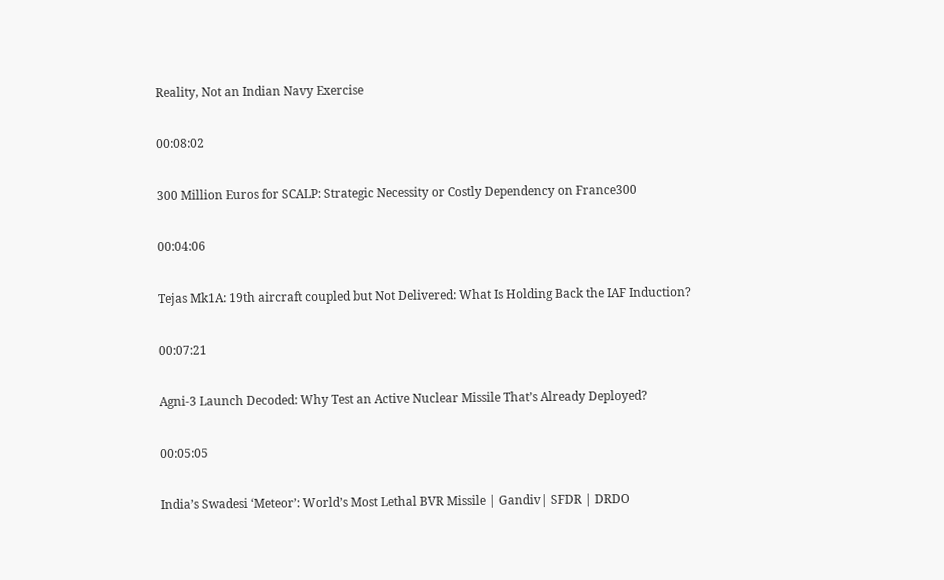Reality, Not an Indian Navy Exercise

00:08:02

300 Million Euros for SCALP: Strategic Necessity or Costly Dependency on France300

00:04:06

Tejas Mk1A: 19th aircraft coupled but Not Delivered: What Is Holding Back the IAF Induction?

00:07:21

Agni-3 Launch Decoded: Why Test an Active Nuclear Missile That’s Already Deployed?

00:05:05

India’s Swadesi ‘Meteor’: World’s Most Lethal BVR Missile | Gandiv| SFDR | DRDO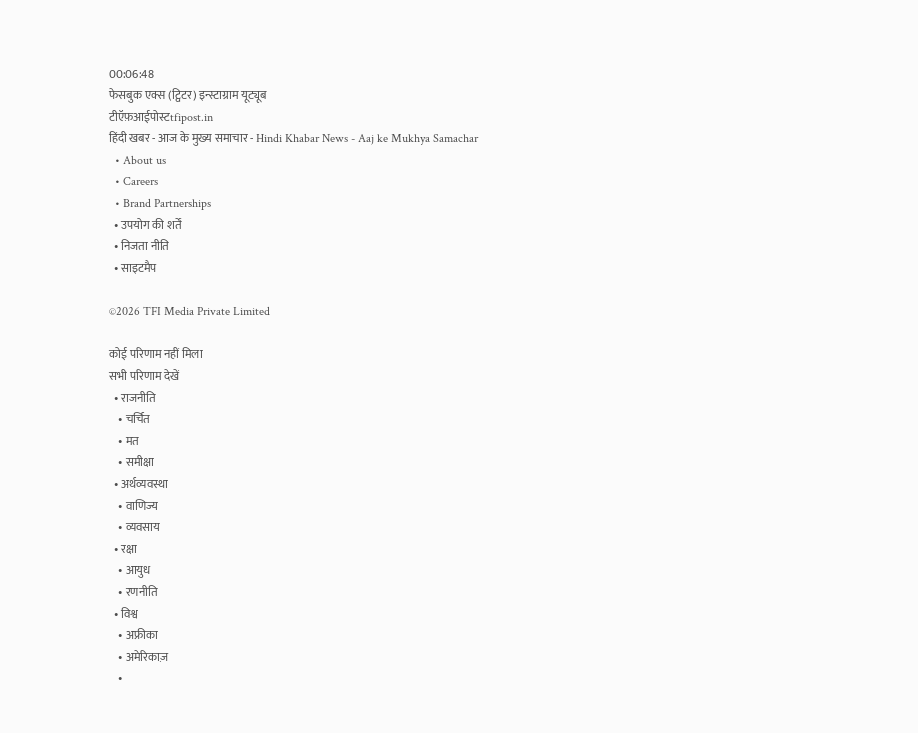00:06:48
फेसबुक एक्स (ट्विटर) इन्स्टाग्राम यूट्यूब
टीऍफ़आईपोस्टtfipost.in
हिंदी खबर - आज के मुख्य समाचार - Hindi Khabar News - Aaj ke Mukhya Samachar
  • About us
  • Careers
  • Brand Partnerships
  • उपयोग की शर्तें
  • निजता नीति
  • साइटमैप

©2026 TFI Media Private Limited

कोई परिणाम नहीं मिला
सभी परिणाम देखें
  • राजनीति
    • चर्चित
    • मत
    • समीक्षा
  • अर्थव्यवस्था
    • वाणिज्य
    • व्यवसाय
  • रक्षा
    • आयुध
    • रणनीति
  • विश्व
    • अफ्रीका
    • अमेरिकाज़
    •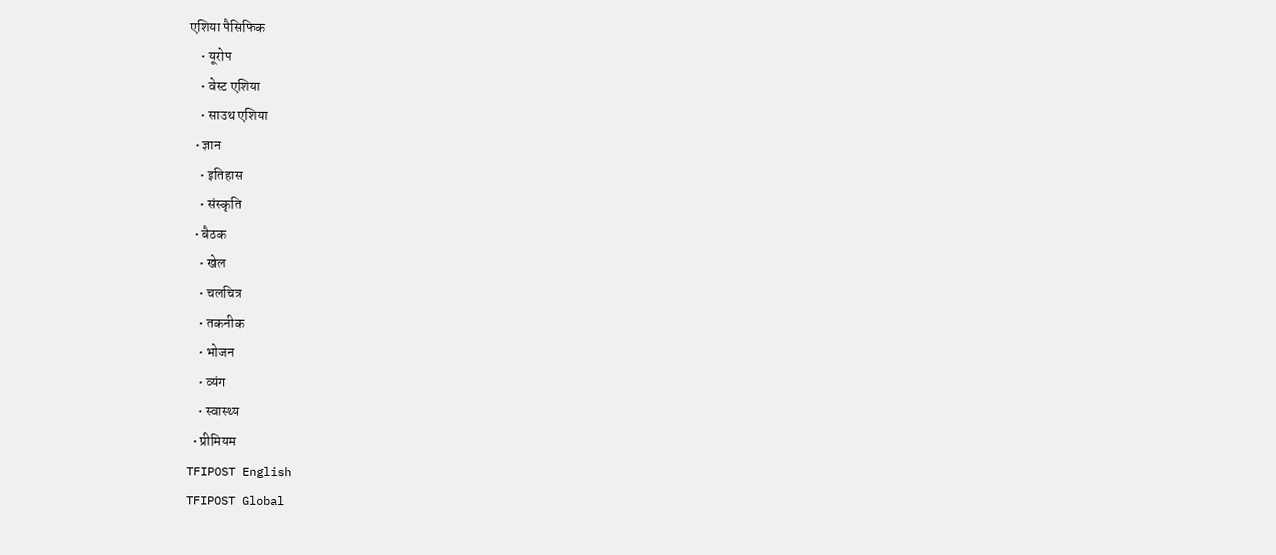एशिया पैसिफिक
    • यूरोप
    • वेस्ट एशिया
    • साउथ एशिया
  • ज्ञान
    • इतिहास
    • संस्कृति
  • बैठक
    • खेल
    • चलचित्र
    • तकनीक
    • भोजन
    • व्यंग
    • स्वास्थ्य
  • प्रीमियम
TFIPOST English
TFIPOST Global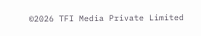©2026 TFI Media Private Limited